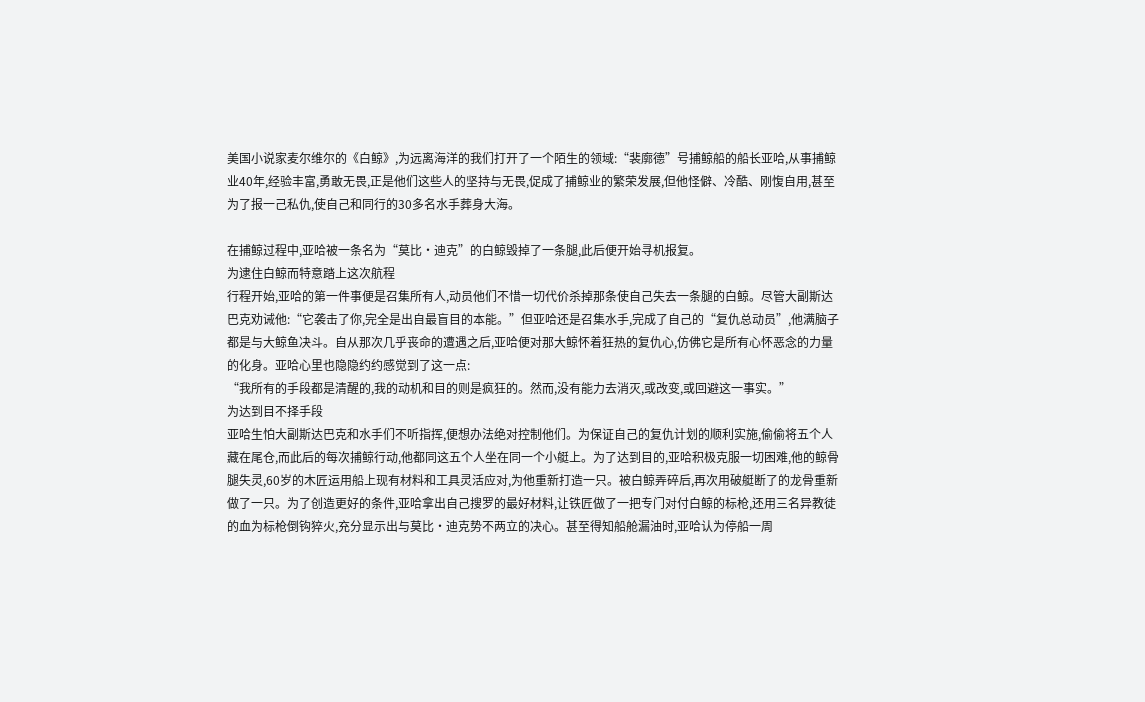美国小说家麦尔维尔的《白鲸》,为远离海洋的我们打开了一个陌生的领域:“裴廓德”号捕鲸船的船长亚哈,从事捕鲸业40年,经验丰富,勇敢无畏,正是他们这些人的坚持与无畏,促成了捕鲸业的繁荣发展,但他怪僻、冷酷、刚愎自用,甚至为了报一己私仇,使自己和同行的30多名水手葬身大海。

在捕鲸过程中,亚哈被一条名为“莫比·迪克”的白鲸毁掉了一条腿,此后便开始寻机报复。
为逮住白鲸而特意踏上这次航程
行程开始,亚哈的第一件事便是召集所有人,动员他们不惜一切代价杀掉那条使自己失去一条腿的白鲸。尽管大副斯达巴克劝诫他:“它袭击了你,完全是出自最盲目的本能。”但亚哈还是召集水手,完成了自己的“复仇总动员”,他满脑子都是与大鲸鱼决斗。自从那次几乎丧命的遭遇之后,亚哈便对那大鲸怀着狂热的复仇心,仿佛它是所有心怀恶念的力量的化身。亚哈心里也隐隐约约感觉到了这一点:
“我所有的手段都是清醒的,我的动机和目的则是疯狂的。然而,没有能力去消灭,或改变,或回避这一事实。”
为达到目不择手段
亚哈生怕大副斯达巴克和水手们不听指挥,便想办法绝对控制他们。为保证自己的复仇计划的顺利实施,偷偷将五个人藏在尾仓,而此后的每次捕鲸行动,他都同这五个人坐在同一个小艇上。为了达到目的,亚哈积极克服一切困难,他的鲸骨腿失灵,60岁的木匠运用船上现有材料和工具灵活应对,为他重新打造一只。被白鲸弄碎后,再次用破艇断了的龙骨重新做了一只。为了创造更好的条件,亚哈拿出自己搜罗的最好材料,让铁匠做了一把专门对付白鲸的标枪,还用三名异教徒的血为标枪倒钩猝火,充分显示出与莫比·迪克势不两立的决心。甚至得知船舱漏油时,亚哈认为停船一周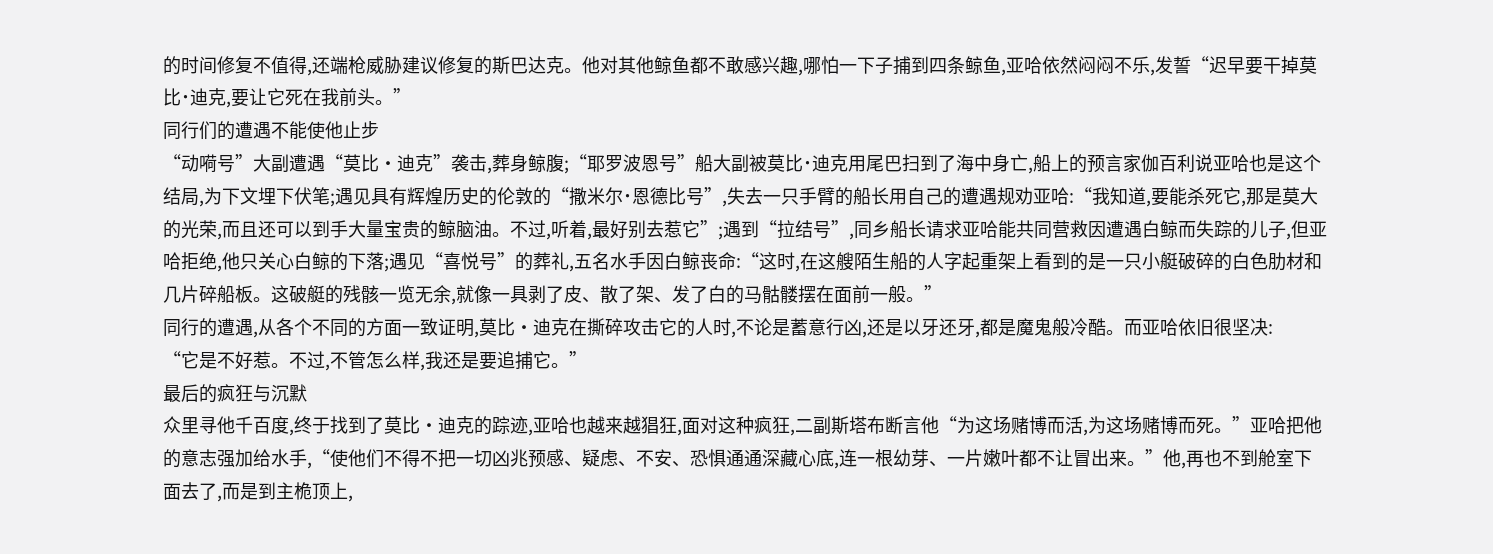的时间修复不值得,还端枪威胁建议修复的斯巴达克。他对其他鲸鱼都不敢感兴趣,哪怕一下子捕到四条鲸鱼,亚哈依然闷闷不乐,发誓“迟早要干掉莫比˙迪克,要让它死在我前头。”
同行们的遭遇不能使他止步
“动嗬号”大副遭遇“莫比·迪克”袭击,葬身鲸腹;“耶罗波恩号”船大副被莫比˙迪克用尾巴扫到了海中身亡,船上的预言家伽百利说亚哈也是这个结局,为下文埋下伏笔;遇见具有辉煌历史的伦敦的“撒米尔˙恩德比号”,失去一只手臂的船长用自己的遭遇规劝亚哈:“我知道,要能杀死它,那是莫大的光荣,而且还可以到手大量宝贵的鲸脑油。不过,听着,最好别去惹它”;遇到“拉结号”,同乡船长请求亚哈能共同营救因遭遇白鲸而失踪的儿子,但亚哈拒绝,他只关心白鲸的下落;遇见“喜悦号”的葬礼,五名水手因白鲸丧命:“这时,在这艘陌生船的人字起重架上看到的是一只小艇破碎的白色肋材和几片碎船板。这破艇的残骸一览无余,就像一具剥了皮、散了架、发了白的马骷髅摆在面前一般。”
同行的遭遇,从各个不同的方面一致证明,莫比·迪克在撕碎攻击它的人时,不论是蓄意行凶,还是以牙还牙,都是魔鬼般冷酷。而亚哈依旧很坚决:
“它是不好惹。不过,不管怎么样,我还是要追捕它。”
最后的疯狂与沉默
众里寻他千百度,终于找到了莫比·迪克的踪迹,亚哈也越来越猖狂,面对这种疯狂,二副斯塔布断言他“为这场赌博而活,为这场赌博而死。”亚哈把他的意志强加给水手,“使他们不得不把一切凶兆预感、疑虑、不安、恐惧通通深藏心底,连一根幼芽、一片嫩叶都不让冒出来。”他,再也不到舱室下面去了,而是到主桅顶上,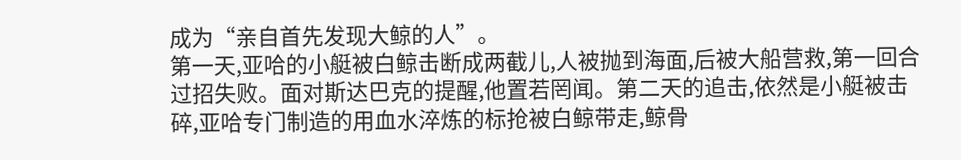成为“亲自首先发现大鲸的人”。
第一天,亚哈的小艇被白鲸击断成两截儿,人被抛到海面,后被大船营救,第一回合过招失败。面对斯达巴克的提醒,他置若罔闻。第二天的追击,依然是小艇被击碎,亚哈专门制造的用血水淬炼的标抢被白鲸带走,鲸骨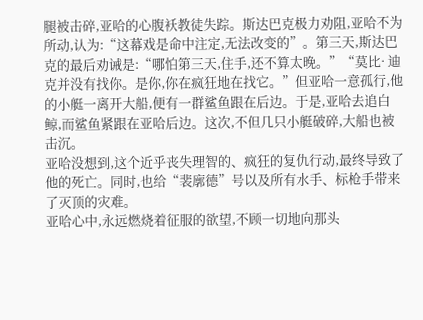腿被击碎,亚哈的心腹袄教徒失踪。斯达巴克极力劝阻,亚哈不为所动,认为:“这幕戏是命中注定,无法改变的”。第三天,斯达巴克的最后劝诫是:“哪怕第三天,住手,还不算太晚。”“莫比· 迪克并没有找你。是你,你在疯狂地在找它。”但亚哈一意孤行,他的小艇一离开大船,便有一群鲨鱼跟在后边。于是,亚哈去追白鲸,而鲨鱼紧跟在亚哈后边。这次,不但几只小艇破碎,大船也被击沉。
亚哈没想到,这个近乎丧失理智的、疯狂的复仇行动,最终导致了他的死亡。同时,也给“裴廓德”号以及所有水手、标枪手带来了灭顶的灾难。
亚哈心中,永远燃烧着征服的欲望,不顾一切地向那头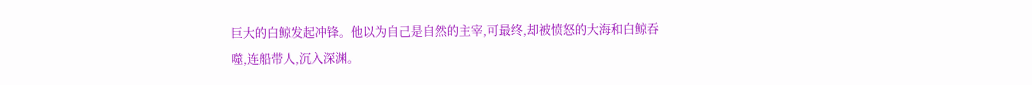巨大的白鲸发起冲锋。他以为自己是自然的主宰,可最终,却被愤怒的大海和白鲸吞噬,连船带人,沉入深渊。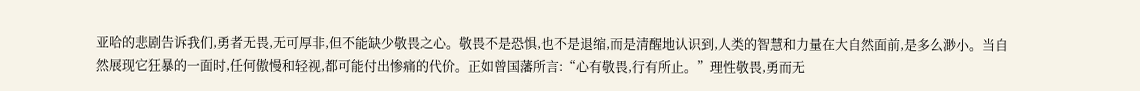亚哈的悲剧告诉我们,勇者无畏,无可厚非,但不能缺少敬畏之心。敬畏不是恐惧,也不是退缩,而是清醒地认识到,人类的智慧和力量在大自然面前,是多么渺小。当自然展现它狂暴的一面时,任何傲慢和轻视,都可能付出惨痛的代价。正如曾国藩所言:“心有敬畏,行有所止。”理性敬畏,勇而无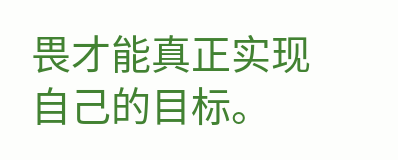畏才能真正实现自己的目标。